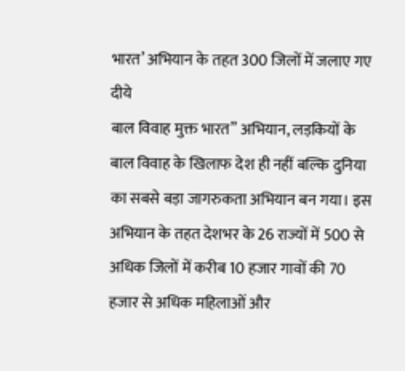भारत’ अभियान के तहत 300 जिलों में जलाए गए दीये
बाल विवाह मुक्त भारत” अभियान, लड़कियों के बाल विवाह के खिलाफ देश ही नहीं बल्कि दुनिया का सबसे बड़ा जागरुकता अभियान बन गया। इस अभियान के तहत देशभर के 26 राज्यों में 500 से अधिक जिलों में करीब 10 हजार गावों की 70 हजार से अधिक महिलाओं और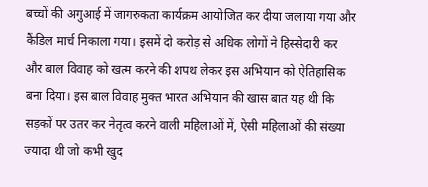बच्चों की अगुआई में जागरुकता कार्यक्रम आयोजित कर दीया जलाया गया और कैंडिल मार्च निकाला गया। इसमें दो करोड़ से अधिक लोगों ने हिस्सेदारी कर और बाल विवाह को खत्म करने की शपथ लेकर इस अभियान को ऐतिहासिक बना दिया। इस बाल विवाह मुक्त भारत अभियान की खास बात यह थी कि सड़कों पर उतर कर नेतृत्व करने वाली महिलाओं में, ऐसी महिलाओं की संख्या ज्यादा थी जो कभी खुद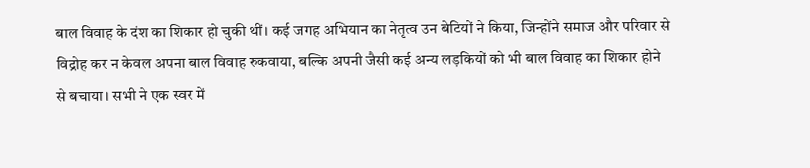बाल विवाह के दंश का शिकार हो चुकी थीं। कई जगह अभियान का नेतृत्व उन बेटियों ने किया, जिन्होंने समाज और परिवार से विद्रोह कर न केवल अपना बाल विवाह रुकवाया, बल्कि अपनी जैसी कई अन्य लड़कियों को भी बाल विवाह का शिकार होने से बचाया। सभी ने एक स्वर में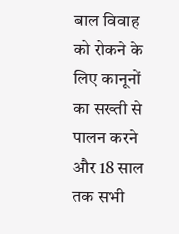बाल विवाह को रोकने के लिए कानूनों का सख्ती से पालन करने और 18 साल तक सभी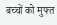बच्चों को मुफ्त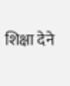शिक्षा देने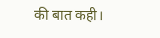की बात कही।